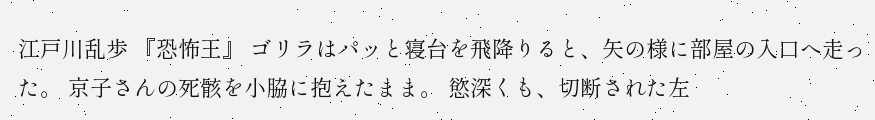江戸川乱歩 『恐怖王』 ゴリラはパッと寝台を飛降りると、矢の様に部屋の入口へ走った。 京子さんの死骸を小脇に抱えたまま。 慾深くも、切断された左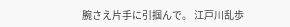腕さえ片手に引掴んで。 江戸川乱歩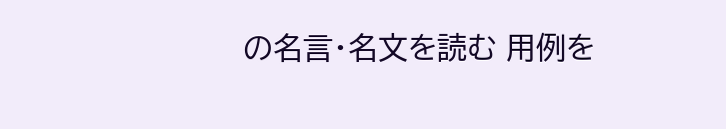の名言・名文を読む 用例を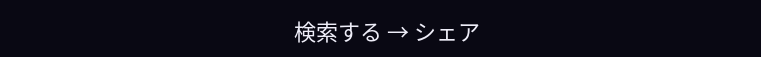検索する → シェア